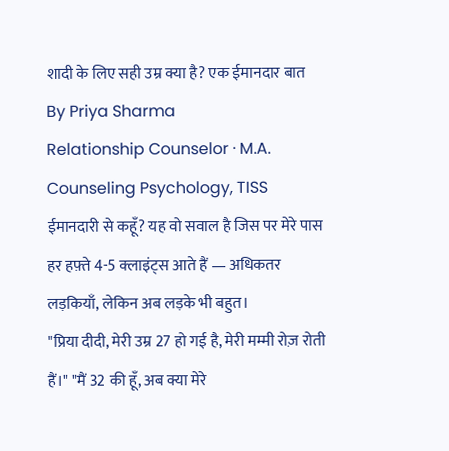शादी के लिए सही उम्र क्या है? एक ईमानदार बात
By Priya Sharma
Relationship Counselor · M.A. Counseling Psychology, TISS
ईमानदारी से कहूँ? यह वो सवाल है जिस पर मेरे पास हर हफ़्ते 4-5 क्लाइंट्स आते हैं — अधिकतर लड़कियाँ, लेकिन अब लड़के भी बहुत।
"प्रिया दीदी, मेरी उम्र 27 हो गई है, मेरी मम्मी रोज़ रोती हैं।" "मैं 32 की हूँ, अब क्या मेरे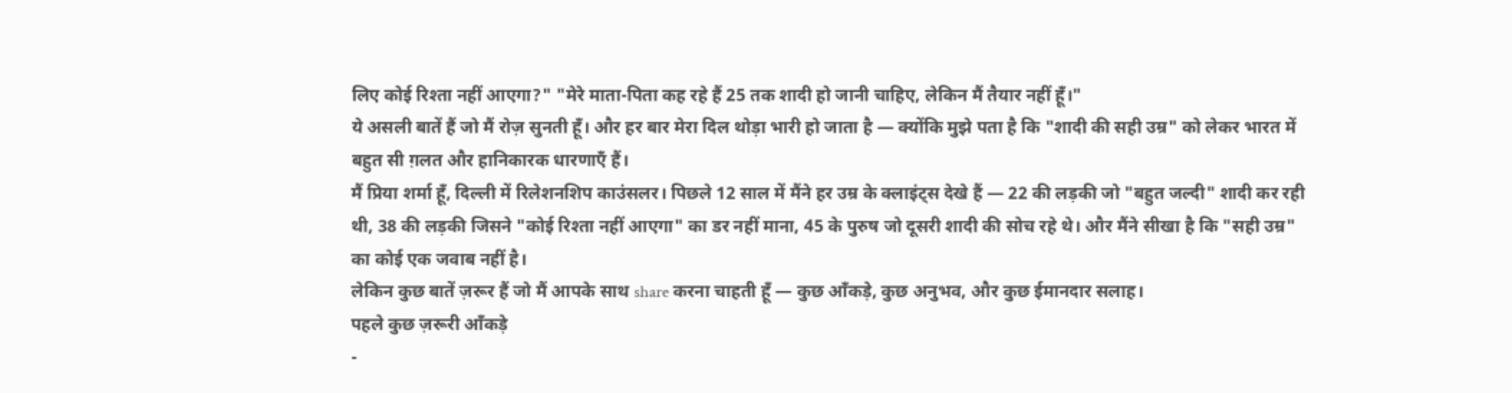लिए कोई रिश्ता नहीं आएगा?" "मेरे माता-पिता कह रहे हैं 25 तक शादी हो जानी चाहिए, लेकिन मैं तैयार नहीं हूँ।"
ये असली बातें हैं जो मैं रोज़ सुनती हूँ। और हर बार मेरा दिल थोड़ा भारी हो जाता है — क्योंकि मुझे पता है कि "शादी की सही उम्र" को लेकर भारत में बहुत सी ग़लत और हानिकारक धारणाएँ हैं।
मैं प्रिया शर्मा हूँ, दिल्ली में रिलेशनशिप काउंसलर। पिछले 12 साल में मैंने हर उम्र के क्लाइंट्स देखे हैं — 22 की लड़की जो "बहुत जल्दी" शादी कर रही थी, 38 की लड़की जिसने "कोई रिश्ता नहीं आएगा" का डर नहीं माना, 45 के पुरुष जो दूसरी शादी की सोच रहे थे। और मैंने सीखा है कि "सही उम्र" का कोई एक जवाब नहीं है।
लेकिन कुछ बातें ज़रूर हैं जो मैं आपके साथ share करना चाहती हूँ — कुछ आँकड़े, कुछ अनुभव, और कुछ ईमानदार सलाह।
पहले कुछ ज़रूरी आँकड़े
-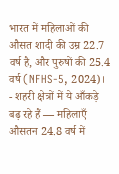भारत में महिलाओं की औसत शादी की उम्र 22.7 वर्ष है, और पुरुषों की 25.4 वर्ष (NFHS-5, 2024)।
- शहरी क्षेत्रों में ये आँकड़े बढ़ रहे हैं — महिलाएँ औसतन 24.8 वर्ष में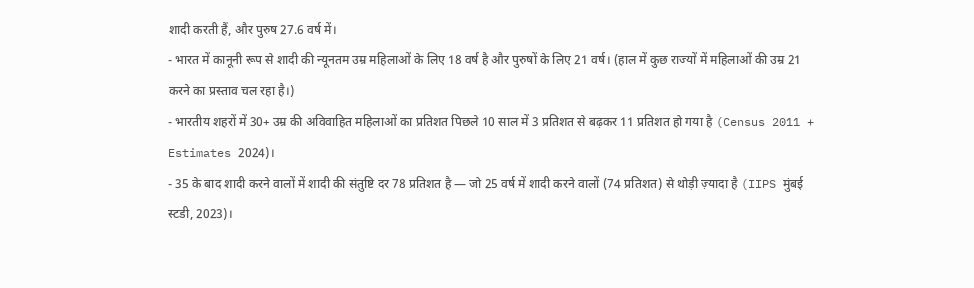शादी करती हैं, और पुरुष 27.6 वर्ष में।
- भारत में कानूनी रूप से शादी की न्यूनतम उम्र महिलाओं के लिए 18 वर्ष है और पुरुषों के लिए 21 वर्ष। (हाल में कुछ राज्यों में महिलाओं की उम्र 21 करने का प्रस्ताव चल रहा है।)
- भारतीय शहरों में 30+ उम्र की अविवाहित महिलाओं का प्रतिशत पिछले 10 साल में 3 प्रतिशत से बढ़कर 11 प्रतिशत हो गया है (Census 2011 + Estimates 2024)।
- 35 के बाद शादी करने वालों में शादी की संतुष्टि दर 78 प्रतिशत है — जो 25 वर्ष में शादी करने वालों (74 प्रतिशत) से थोड़ी ज़्यादा है (IIPS मुंबई स्टडी, 2023)।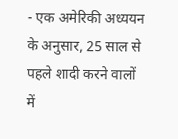- एक अमेरिकी अध्ययन के अनुसार, 25 साल से पहले शादी करने वालों में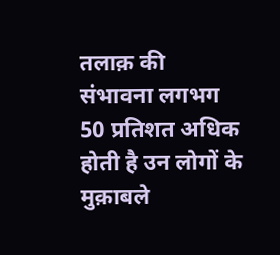तलाक़ की संभावना लगभग 50 प्रतिशत अधिक होती है उन लोगों के मुक़ाबले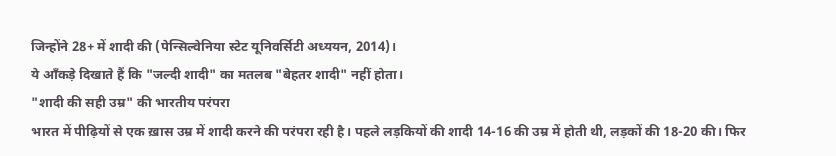जिन्होंने 28+ में शादी की (पेन्सिल्वेनिया स्टेट यूनिवर्सिटी अध्ययन, 2014)।
ये आँकड़े दिखाते हैं कि "जल्दी शादी" का मतलब "बेहतर शादी" नहीं होता।
"शादी की सही उम्र" की भारतीय परंपरा
भारत में पीढ़ियों से एक ख़ास उम्र में शादी करने की परंपरा रही है। पहले लड़कियों की शादी 14-16 की उम्र में होती थी, लड़कों की 18-20 की। फिर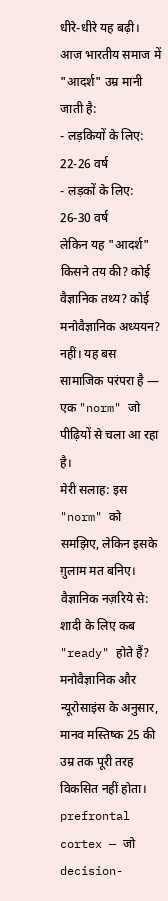धीरे-धीरे यह बढ़ी।
आज भारतीय समाज में "आदर्श" उम्र मानी जाती है:
- लड़कियों के लिए: 22-26 वर्ष
- लड़कों के लिए: 26-30 वर्ष
लेकिन यह "आदर्श" किसने तय की? कोई वैज्ञानिक तथ्य? कोई मनोवैज्ञानिक अध्ययन? नहीं। यह बस सामाजिक परंपरा है — एक "norm" जो पीढ़ियों से चला आ रहा है।
मेरी सलाह: इस "norm" को समझिए, लेकिन इसके ग़ुलाम मत बनिए।
वैज्ञानिक नज़रिये से: शादी के लिए कब "ready" होते हैं?
मनोवैज्ञानिक और न्यूरोसाइंस के अनुसार, मानव मस्तिष्क 25 की उम्र तक पूरी तरह विकसित नहीं होता। prefrontal cortex — जो decision-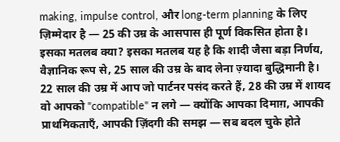making, impulse control, और long-term planning के लिए ज़िम्मेदार है — 25 की उम्र के आसपास ही पूर्ण विकसित होता है।
इसका मतलब क्या? इसका मतलब यह है कि शादी जैसा बड़ा निर्णय, वैज्ञानिक रूप से, 25 साल की उम्र के बाद लेना ज़्यादा बुद्धिमानी है। 22 साल की उम्र में आप जो पार्टनर पसंद करते हैं, 28 की उम्र में शायद वो आपको "compatible" न लगे — क्योंकि आपका दिमाग़, आपकी प्राथमिकताएँ, आपकी ज़िंदगी की समझ — सब बदल चुके होते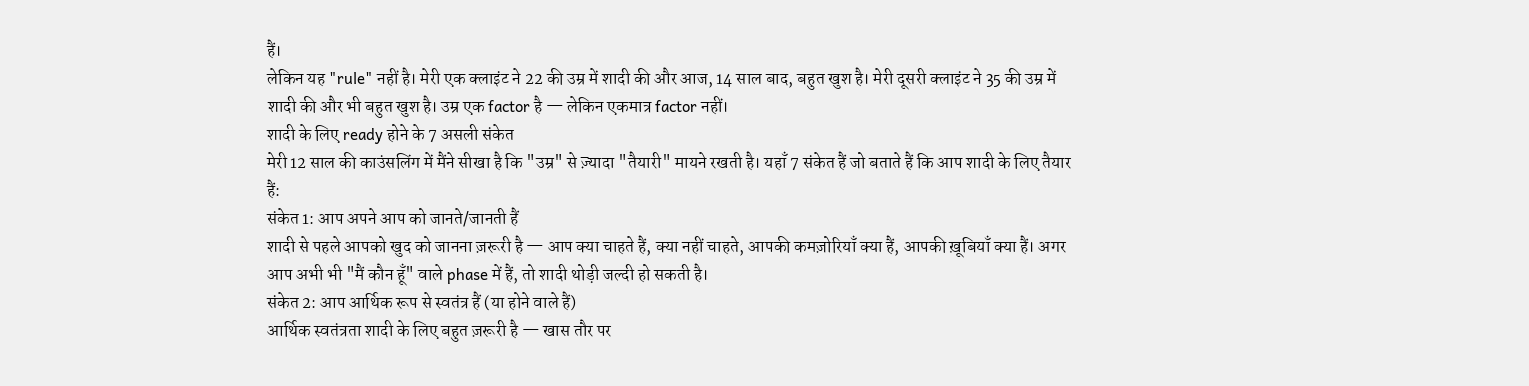हैं।
लेकिन यह "rule" नहीं है। मेरी एक क्लाइंट ने 22 की उम्र में शादी की और आज, 14 साल बाद, बहुत खुश है। मेरी दूसरी क्लाइंट ने 35 की उम्र में शादी की और भी बहुत खुश है। उम्र एक factor है — लेकिन एकमात्र factor नहीं।
शादी के लिए ready होने के 7 असली संकेत
मेरी 12 साल की काउंसलिंग में मैंने सीखा है कि "उम्र" से ज़्यादा "तैयारी" मायने रखती है। यहाँ 7 संकेत हैं जो बताते हैं कि आप शादी के लिए तैयार हैं:
संकेत 1: आप अपने आप को जानते/जानती हैं
शादी से पहले आपको खुद को जानना ज़रूरी है — आप क्या चाहते हैं, क्या नहीं चाहते, आपकी कमज़ोरियाँ क्या हैं, आपकी ख़ूबियाँ क्या हैं। अगर आप अभी भी "मैं कौन हूँ" वाले phase में हैं, तो शादी थोड़ी जल्दी हो सकती है।
संकेत 2: आप आर्थिक रूप से स्वतंत्र हैं (या होने वाले हैं)
आर्थिक स्वतंत्रता शादी के लिए बहुत ज़रूरी है — खास तौर पर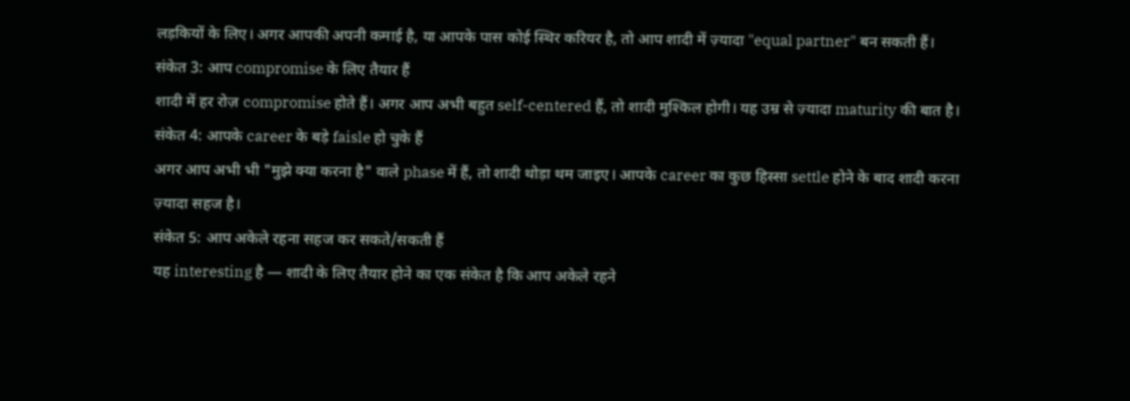लड़कियों के लिए। अगर आपकी अपनी कमाई है, या आपके पास कोई स्थिर करियर है, तो आप शादी में ज़्यादा "equal partner" बन सकती हैं।
संकेत 3: आप compromise के लिए तैयार हैं
शादी में हर रोज़ compromise होते हैं। अगर आप अभी बहुत self-centered हैं, तो शादी मुश्किल होगी। यह उम्र से ज़्यादा maturity की बात है।
संकेत 4: आपके career के बड़े faisle हो चुके हैं
अगर आप अभी भी "मुझे क्या करना है" वाले phase में हैं, तो शादी थोड़ा थम जाइए। आपके career का कुछ हिस्सा settle होने के बाद शादी करना ज़्यादा सहज है।
संकेत 5: आप अकेले रहना सहज कर सकते/सकती हैं
यह interesting है — शादी के लिए तैयार होने का एक संकेत है कि आप अकेले रहने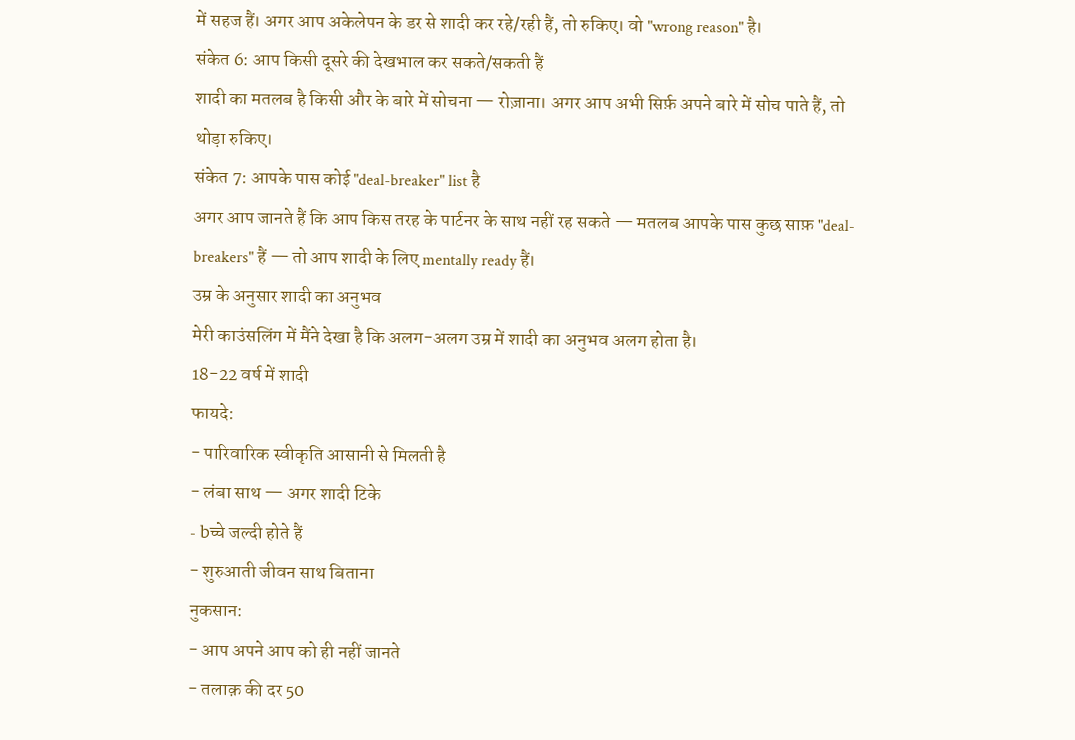में सहज हैं। अगर आप अकेलेपन के डर से शादी कर रहे/रही हैं, तो रुकिए। वो "wrong reason" है।
संकेत 6: आप किसी दूसरे की देखभाल कर सकते/सकती हैं
शादी का मतलब है किसी और के बारे में सोचना — रोज़ाना। अगर आप अभी सिर्फ़ अपने बारे में सोच पाते हैं, तो थोड़ा रुकिए।
संकेत 7: आपके पास कोई "deal-breaker" list है
अगर आप जानते हैं कि आप किस तरह के पार्टनर के साथ नहीं रह सकते — मतलब आपके पास कुछ साफ़ "deal-breakers" हैं — तो आप शादी के लिए mentally ready हैं।
उम्र के अनुसार शादी का अनुभव
मेरी काउंसलिंग में मैंने देखा है कि अलग-अलग उम्र में शादी का अनुभव अलग होता है।
18-22 वर्ष में शादी
फायदे:
- पारिवारिक स्वीकृति आसानी से मिलती है
- लंबा साथ — अगर शादी टिके
- bच्चे जल्दी होते हैं
- शुरुआती जीवन साथ बिताना
नुकसान:
- आप अपने आप को ही नहीं जानते
- तलाक़ की दर 50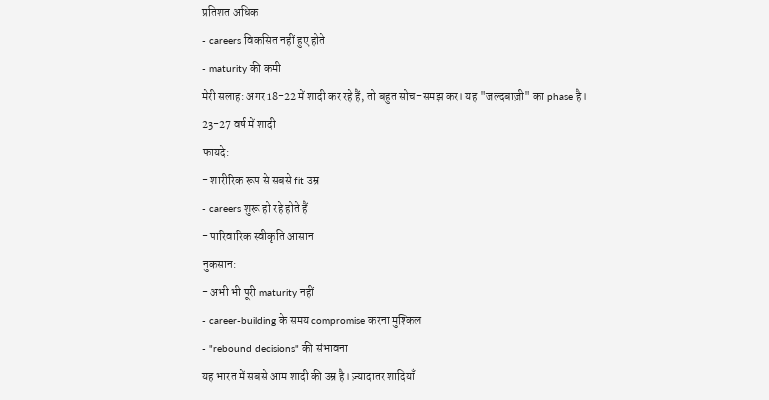प्रतिशत अधिक
- careers विकसित नहीं हुए होते
- maturity की कमी
मेरी सलाह: अगर 18-22 में शादी कर रहे हैं, तो बहुत सोच-समझ कर। यह "जल्दबाज़ी" का phase है।
23-27 वर्ष में शादी
फायदे:
- शारीरिक रूप से सबसे fit उम्र
- careers शुरू हो रहे होते हैं
- पारिवारिक स्वीकृति आसान
नुकसान:
- अभी भी पूरी maturity नहीं
- career-building के समय compromise करना मुश्किल
- "rebound decisions" की संभावना
यह भारत में सबसे आम शादी की उम्र है। ज़्यादातर शादियाँ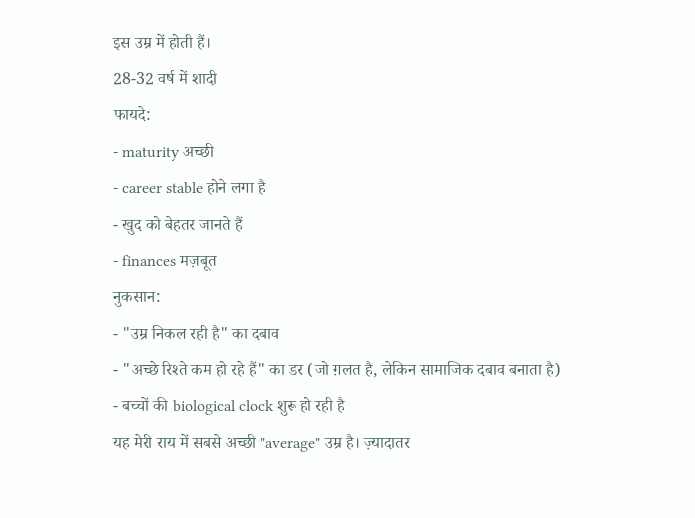इस उम्र में होती हैं।
28-32 वर्ष में शादी
फायदे:
- maturity अच्छी
- career stable होने लगा है
- खुद को बेहतर जानते हैं
- finances मज़बूत
नुकसान:
- "उम्र निकल रही है" का दबाव
- "अच्छे रिश्ते कम हो रहे हैं" का डर (जो ग़लत है, लेकिन सामाजिक दबाव बनाता है)
- बच्चों की biological clock शुरू हो रही है
यह मेरी राय में सबसे अच्छी "average" उम्र है। ज़्यादातर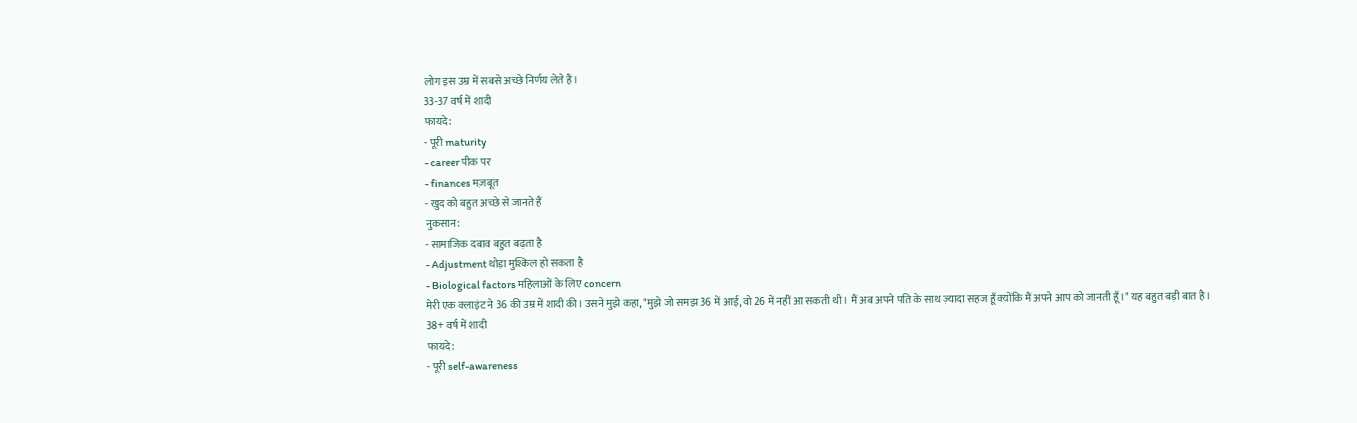लोग इस उम्र में सबसे अच्छे निर्णय लेते हैं।
33-37 वर्ष में शादी
फायदे:
- पूरी maturity
- career पीक पर
- finances मज़बूत
- खुद को बहुत अच्छे से जानते हैं
नुकसान:
- सामाजिक दबाव बहुत बढ़ता है
- Adjustment थोड़ा मुश्किल हो सकता है
- Biological factors महिलाओं के लिए concern
मेरी एक क्लाइंट ने 36 की उम्र में शादी की। उसने मुझे कहा, "मुझे जो समझ 36 में आई, वो 26 में नहीं आ सकती थी। मैं अब अपने पति के साथ ज़्यादा सहज हूँ क्योंकि मैं अपने आप को जानती हूँ।" यह बहुत बड़ी बात है।
38+ वर्ष में शादी
फायदे:
- पूरी self-awareness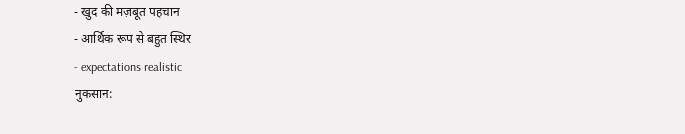- खुद की मज़बूत पहचान
- आर्थिक रूप से बहुत स्थिर
- expectations realistic
नुकसान: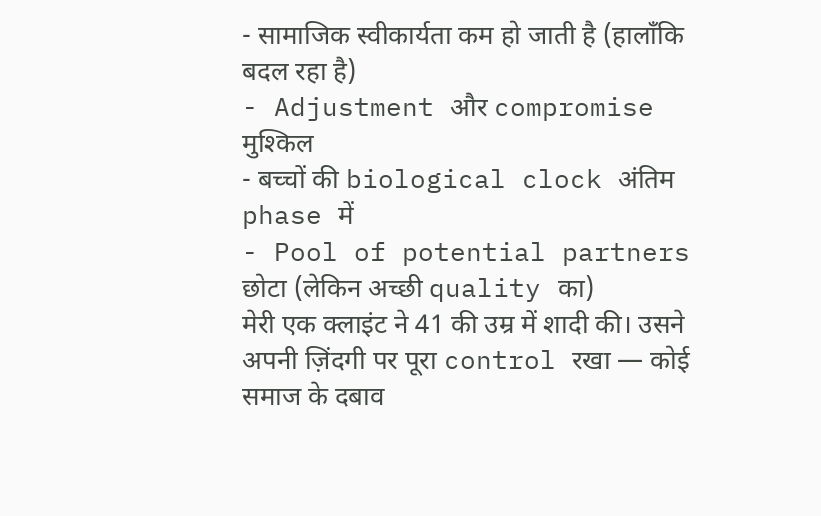- सामाजिक स्वीकार्यता कम हो जाती है (हालाँकि बदल रहा है)
- Adjustment और compromise मुश्किल
- बच्चों की biological clock अंतिम phase में
- Pool of potential partners छोटा (लेकिन अच्छी quality का)
मेरी एक क्लाइंट ने 41 की उम्र में शादी की। उसने अपनी ज़िंदगी पर पूरा control रखा — कोई समाज के दबाव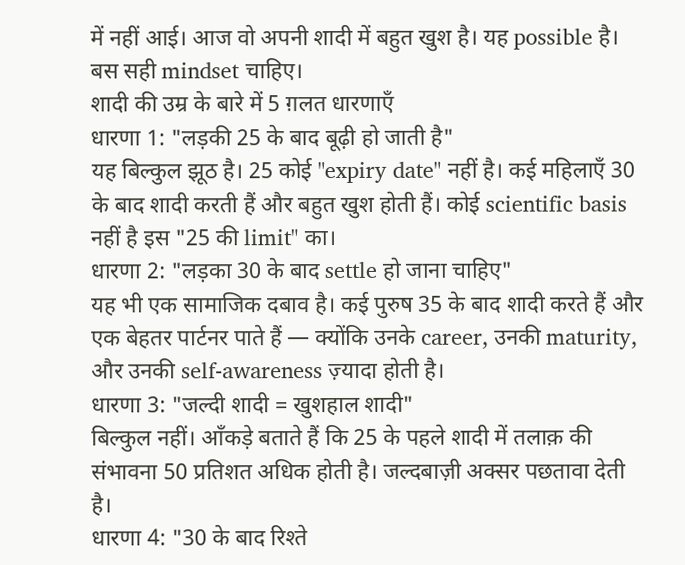में नहीं आई। आज वो अपनी शादी में बहुत खुश है। यह possible है। बस सही mindset चाहिए।
शादी की उम्र के बारे में 5 ग़लत धारणाएँ
धारणा 1: "लड़की 25 के बाद बूढ़ी हो जाती है"
यह बिल्कुल झूठ है। 25 कोई "expiry date" नहीं है। कई महिलाएँ 30 के बाद शादी करती हैं और बहुत खुश होती हैं। कोई scientific basis नहीं है इस "25 की limit" का।
धारणा 2: "लड़का 30 के बाद settle हो जाना चाहिए"
यह भी एक सामाजिक दबाव है। कई पुरुष 35 के बाद शादी करते हैं और एक बेहतर पार्टनर पाते हैं — क्योंकि उनके career, उनकी maturity, और उनकी self-awareness ज़्यादा होती है।
धारणा 3: "जल्दी शादी = खुशहाल शादी"
बिल्कुल नहीं। आँकड़े बताते हैं कि 25 के पहले शादी में तलाक़ की संभावना 50 प्रतिशत अधिक होती है। जल्दबाज़ी अक्सर पछतावा देती है।
धारणा 4: "30 के बाद रिश्ते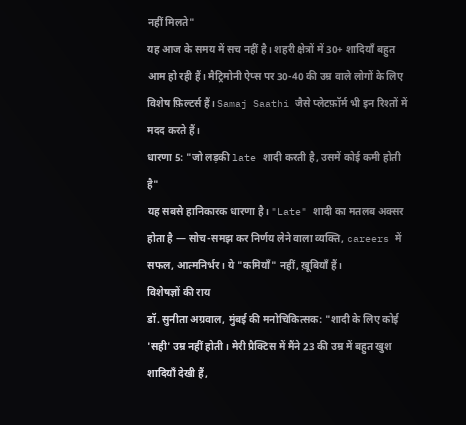नहीं मिलते"
यह आज के समय में सच नहीं है। शहरी क्षेत्रों में 30+ शादियाँ बहुत आम हो रही हैं। मैट्रिमोनी ऐप्स पर 30-40 की उम्र वाले लोगों के लिए विशेष फ़िल्टर्स हैं। Samaj Saathi जैसे प्लेटफ़ॉर्म भी इन रिश्तों में मदद करते हैं।
धारणा 5: "जो लड़की late शादी करती है, उसमें कोई कमी होती है"
यह सबसे हानिकारक धारणा है। "Late" शादी का मतलब अक्सर होता है — सोच-समझ कर निर्णय लेने वाला व्यक्ति, careers में सफल, आत्मनिर्भर। ये "कमियाँ" नहीं, ख़ूबियाँ हैं।
विशेषज्ञों की राय
डॉ. सुनीता अग्रवाल, मुंबई की मनोचिकित्सक: "शादी के लिए कोई 'सही' उम्र नहीं होती। मेरी प्रैक्टिस में मैंने 23 की उम्र में बहुत खुश शादियाँ देखी हैं,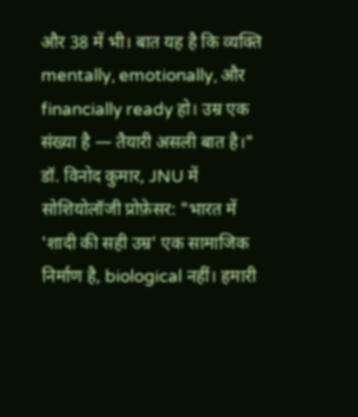और 38 में भी। बात यह है कि व्यक्ति mentally, emotionally, और financially ready हो। उम्र एक संख्या है — तैयारी असली बात है।"
डॉ. विनोद कुमार, JNU में सोशियोलॉजी प्रोफ़ेसर: "भारत में 'शादी की सही उम्र' एक सामाजिक निर्माण है, biological नहीं। हमारी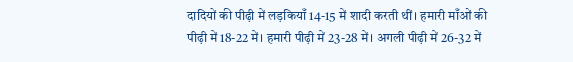दादियों की पीढ़ी में लड़कियाँ 14-15 में शादी करती थीं। हमारी माँओं की पीढ़ी में 18-22 में। हमारी पीढ़ी में 23-28 में। अगली पीढ़ी में 26-32 में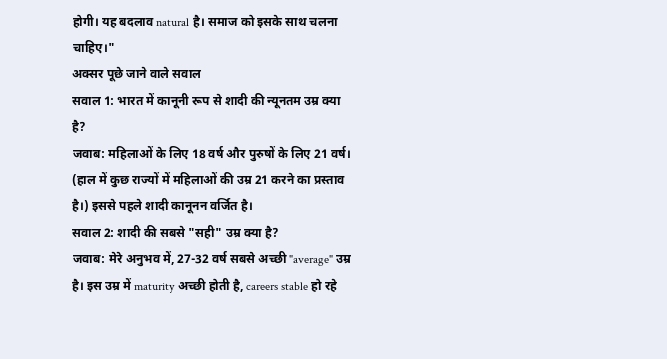होगी। यह बदलाव natural है। समाज को इसके साथ चलना चाहिए।"
अक्सर पूछे जाने वाले सवाल
सवाल 1: भारत में कानूनी रूप से शादी की न्यूनतम उम्र क्या है?
जवाब: महिलाओं के लिए 18 वर्ष और पुरुषों के लिए 21 वर्ष। (हाल में कुछ राज्यों में महिलाओं की उम्र 21 करने का प्रस्ताव है।) इससे पहले शादी कानूनन वर्जित है।
सवाल 2: शादी की सबसे "सही" उम्र क्या है?
जवाब: मेरे अनुभव में, 27-32 वर्ष सबसे अच्छी "average" उम्र है। इस उम्र में maturity अच्छी होती है, careers stable हो रहे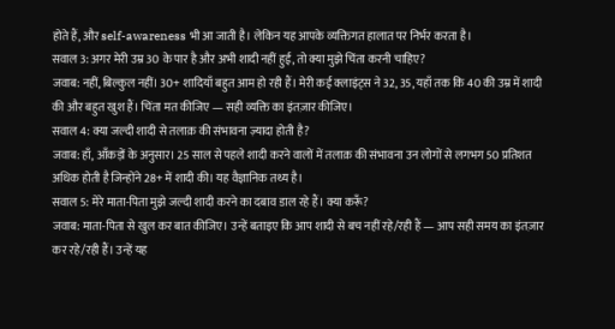होते हैं, और self-awareness भी आ जाती है। लेकिन यह आपके व्यक्तिगत हालात पर निर्भर करता है।
सवाल 3: अगर मेरी उम्र 30 के पार है और अभी शादी नहीं हुई, तो क्या मुझे चिंता करनी चाहिए?
जवाब: नहीं, बिल्कुल नहीं। 30+ शादियाँ बहुत आम हो रही हैं। मेरी कई क्लाइंट्स ने 32, 35, यहाँ तक कि 40 की उम्र में शादी की और बहुत खुश हैं। चिंता मत कीजिए — सही व्यक्ति का इंतज़ार कीजिए।
सवाल 4: क्या जल्दी शादी से तलाक़ की संभावना ज़्यादा होती है?
जवाब: हाँ, आँकड़ों के अनुसार। 25 साल से पहले शादी करने वालों में तलाक़ की संभावना उन लोगों से लगभग 50 प्रतिशत अधिक होती है जिन्होंने 28+ में शादी की। यह वैज्ञानिक तथ्य है।
सवाल 5: मेरे माता-पिता मुझे जल्दी शादी करने का दबाव डाल रहे हैं। क्या करूँ?
जवाब: माता-पिता से खुल कर बात कीजिए। उन्हें बताइए कि आप शादी से बच नहीं रहे/रही हैं — आप सही समय का इंतज़ार कर रहे/रही हैं। उन्हें यह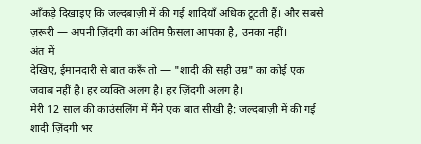आँकड़े दिखाइए कि जल्दबाज़ी में की गई शादियाँ अधिक टूटती हैं। और सबसे ज़रूरी — अपनी ज़िंदगी का अंतिम फ़ैसला आपका है, उनका नहीं।
अंत में
देखिए, ईमानदारी से बात करूँ तो — "शादी की सही उम्र" का कोई एक जवाब नहीं है। हर व्यक्ति अलग है। हर ज़िंदगी अलग है।
मेरी 12 साल की काउंसलिंग में मैंने एक बात सीखी है: जल्दबाज़ी में की गई शादी ज़िंदगी भर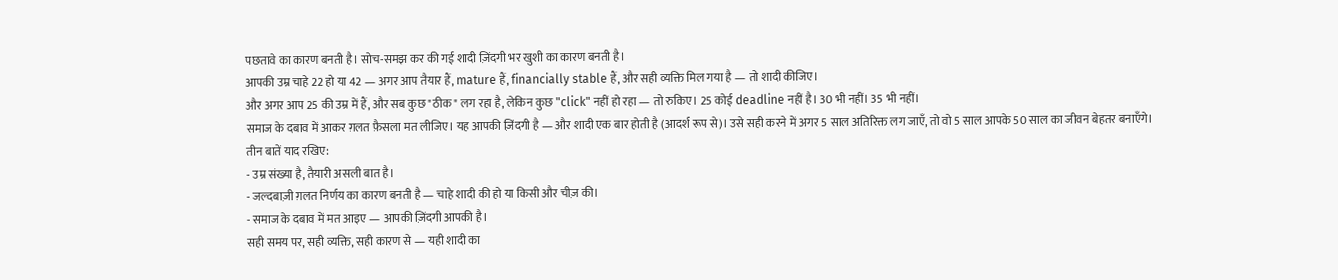पछतावे का कारण बनती है। सोच-समझ कर की गई शादी ज़िंदगी भर खुशी का कारण बनती है।
आपकी उम्र चाहे 22 हो या 42 — अगर आप तैयार हैं, mature हैं, financially stable हैं, और सही व्यक्ति मिल गया है — तो शादी कीजिए।
और अगर आप 25 की उम्र में हैं, और सब कुछ "ठीक" लग रहा है, लेकिन कुछ "click" नहीं हो रहा — तो रुकिए। 25 कोई deadline नहीं है। 30 भी नहीं। 35 भी नहीं।
समाज के दबाव में आकर ग़लत फ़ैसला मत लीजिए। यह आपकी ज़िंदगी है — और शादी एक बार होती है (आदर्श रूप से)। उसे सही करने में अगर 5 साल अतिरिक्त लग जाएँ, तो वो 5 साल आपके 50 साल का जीवन बेहतर बनाएँगे।
तीन बातें याद रखिए:
- उम्र संख्या है, तैयारी असली बात है।
- जल्दबाज़ी ग़लत निर्णय का कारण बनती है — चाहे शादी की हो या किसी और चीज़ की।
- समाज के दबाव में मत आइए — आपकी ज़िंदगी आपकी है।
सही समय पर, सही व्यक्ति, सही कारण से — यही शादी का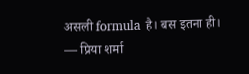असली formula है। बस इतना ही।
— प्रिया शर्मा